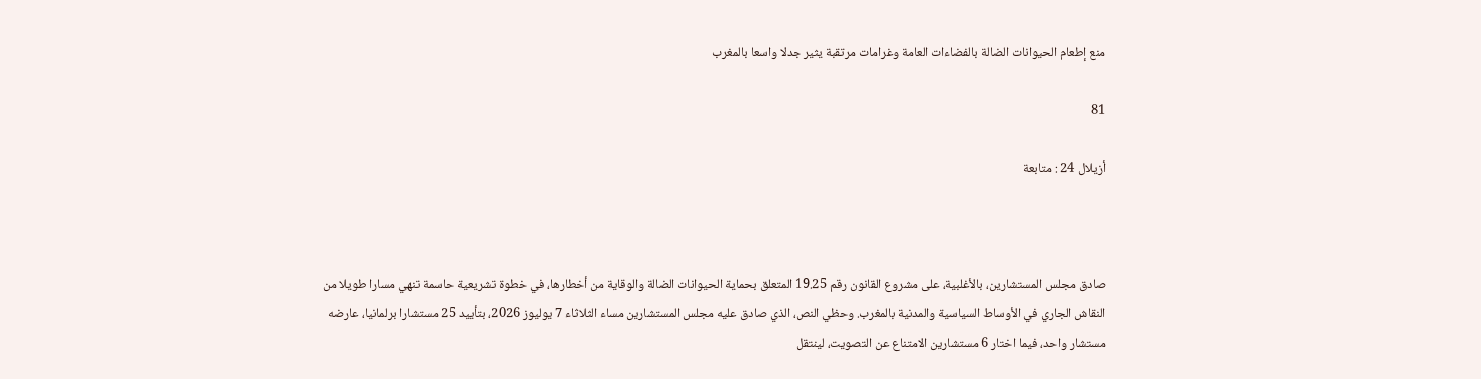منع إطعام الحيوانات الضالة بالفضاءات العامة وغرامات مرتقبة يثير جدلا واسعا بالمغرب

81

أزيلال 24 : متابعة



صادق مجلس المستشارين، بالأغلبية، على مشروع القانون رقم 19.25 المتعلق بحماية الحيوانات الضالة والوقاية من أخطارها، في خطوة تشريعية حاسمة تنهي مسارا طويلا من النقاش الجاري في الأوساط السياسية والمدنية بالمغرب. وحظي النص، الذي صادق عليه مجلس المستشارين مساء الثلاثاء 7 يوليوز 2026، بتأييد 25 مستشارا برلمانيا، عارضه مستشار واحد، فيما اختار 6 مستشارين الامتناع عن التصويت، لينتقل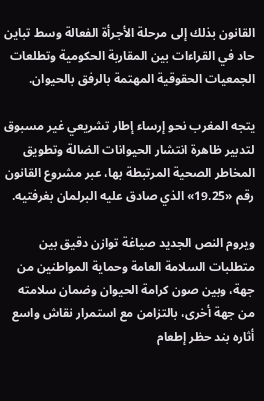القانون بذلك إلى مرحلة الأجرأة الفعالة وسط تباين حاد في القراءات بين المقاربة الحكومية وتطلعات الجمعيات الحقوقية المهتمة بالرفق بالحيوان.

يتجه المغرب نحو إرساء إطار تشريعي غير مسبوق لتدبير ظاهرة انتشار الحيوانات الضالة وتطويق المخاطر الصحية المرتبطة بها، عبر مشروع القانون رقم «19.25» الذي صادق عليه البرلمان بغرفتيه.

ويروم النص الجديد صياغة توازن دقيق بين متطلبات السلامة العامة وحماية المواطنين من جهة، وبين صون كرامة الحيوان وضمان سلامته من جهة أخرى، بالتزامن مع استمرار نقاش واسع أثاره بند حظر إطعام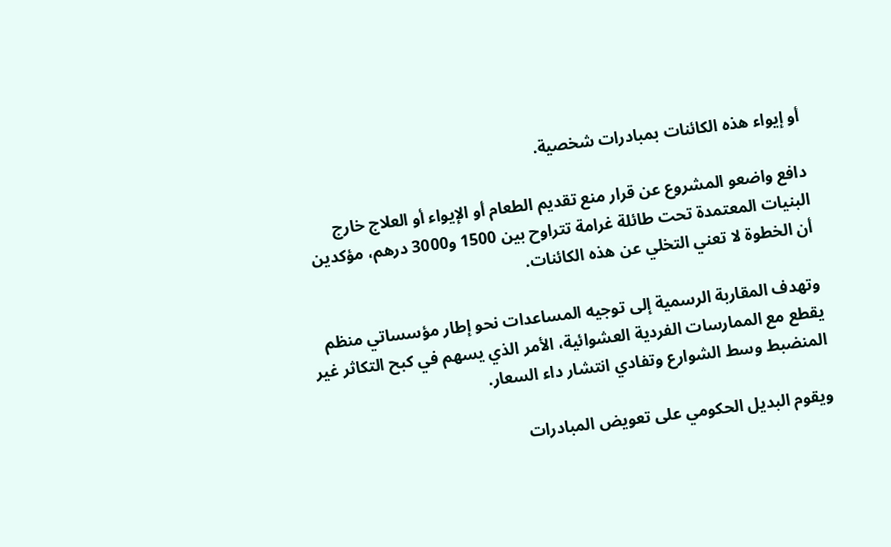أو إيواء هذه الكائنات بمبادرات شخصية.

دافع واضعو المشروع عن قرار منع تقديم الطعام أو الإيواء أو العلاج خارج البنيات المعتمدة تحت طائلة غرامة تتراوح بين 1500 و3000 درهم، مؤكدين أن الخطوة لا تعني التخلي عن هذه الكائنات.

وتهدف المقاربة الرسمية إلى توجيه المساعدات نحو إطار مؤسساتي منظم يقطع مع الممارسات الفردية العشوائية، الأمر الذي يسهم في كبح التكاثر غير المنضبط وسط الشوارع وتفادي انتشار داء السعار.

ويقوم البديل الحكومي على تعويض المبادرات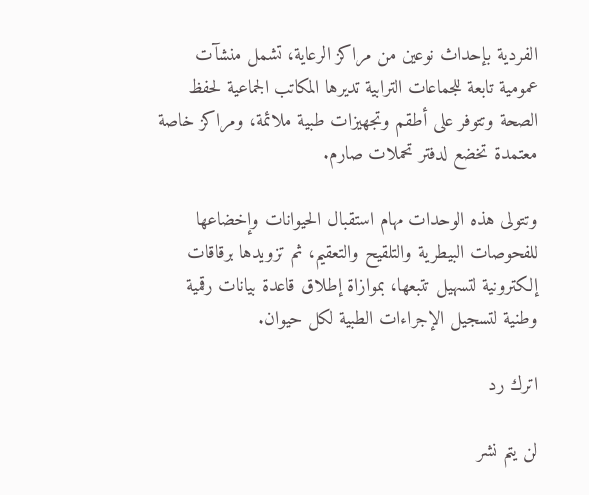الفردية بإحداث نوعين من مراكز الرعاية، تشمل منشآت عمومية تابعة للجماعات الترابية تديرها المكاتب الجماعية لحفظ الصحة وتتوفر على أطقم وتجهيزات طبية ملائمة، ومراكز خاصة معتمدة تخضع لدفتر تحملات صارم.

وتتولى هذه الوحدات مهام استقبال الحيوانات وإخضاعها للفحوصات البيطرية والتلقيح والتعقيم، ثم تزويدها برقاقات إلكترونية لتسهيل تتبعها، بموازاة إطلاق قاعدة بيانات رقمية وطنية لتسجيل الإجراءات الطبية لكل حيوان.

اترك رد

لن يتم نشر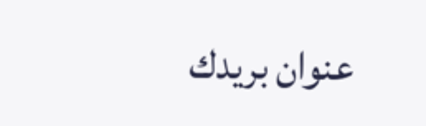عنوان بريدك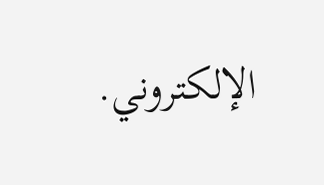الإلكتروني.